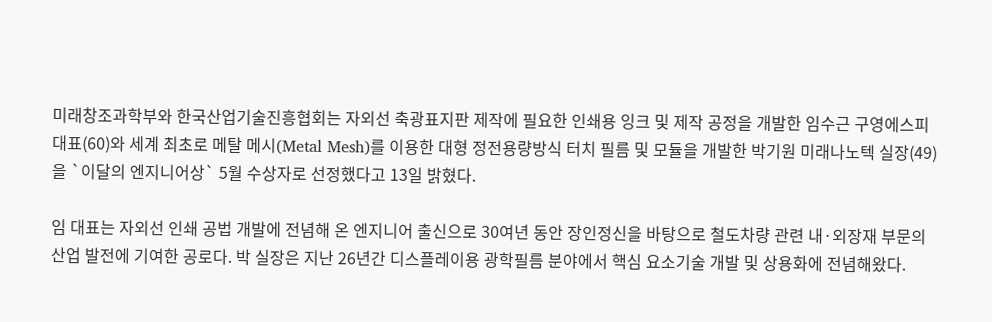미래창조과학부와 한국산업기술진흥협회는 자외선 축광표지판 제작에 필요한 인쇄용 잉크 및 제작 공정을 개발한 임수근 구영에스피 대표(60)와 세계 최초로 메탈 메시(Metal Mesh)를 이용한 대형 정전용량방식 터치 필름 및 모듈을 개발한 박기원 미래나노텍 실장(49)을 `이달의 엔지니어상` 5월 수상자로 선정했다고 13일 밝혔다.

임 대표는 자외선 인쇄 공법 개발에 전념해 온 엔지니어 출신으로 30여년 동안 장인정신을 바탕으로 철도차량 관련 내·외장재 부문의 산업 발전에 기여한 공로다. 박 실장은 지난 26년간 디스플레이용 광학필름 분야에서 핵심 요소기술 개발 및 상용화에 전념해왔다.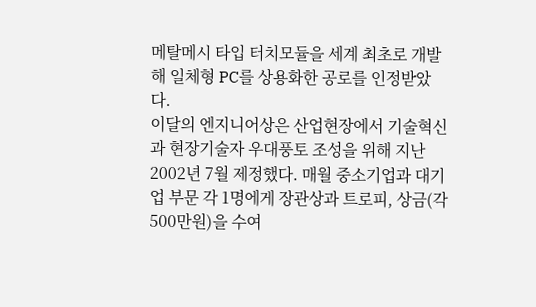메탈메시 타입 터치모듈을 세계 최초로 개발해 일체형 PC를 상용화한 공로를 인정받았다.
이달의 엔지니어상은 산업현장에서 기술혁신과 현장기술자 우대풍토 조성을 위해 지난 2002년 7월 제정했다. 매월 중소기업과 대기업 부문 각 1명에게 장관상과 트로피, 상금(각 500만원)을 수여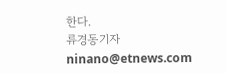한다.
류경동기자 ninano@etnews.com